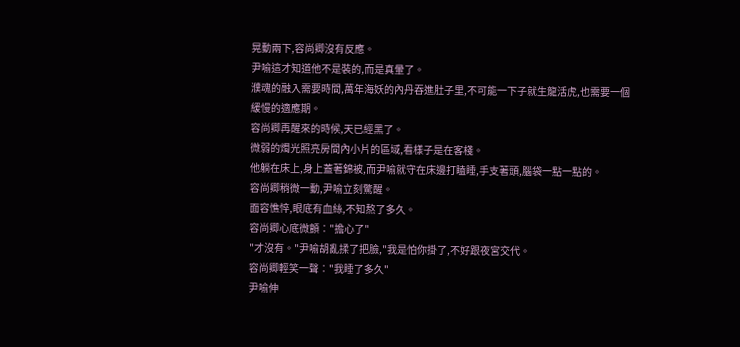晃動兩下,容尚卿沒有反應。
尹喻這才知道他不是裝的,而是真暈了。
濮魂的融入需要時間,萬年海妖的內丹吞進肚子里,不可能一下子就生龍活虎,也需要一個緩慢的適應期。
容尚卿再醒來的時候,天已經黑了。
微弱的燭光照亮房間內小片的區域,看樣子是在客棧。
他躺在床上,身上蓋著錦被,而尹喻就守在床邊打瞌睡,手支著頭,腦袋一點一點的。
容尚卿稍微一動,尹喻立刻驚醒。
面容憔悴,眼底有血絲,不知熬了多久。
容尚卿心底微顫∶"擔心了"
"才沒有。"尹喻胡亂揉了把臉,"我是怕你掛了,不好跟夜宮交代。
容尚卿輕笑一聲∶"我睡了多久"
尹喻伸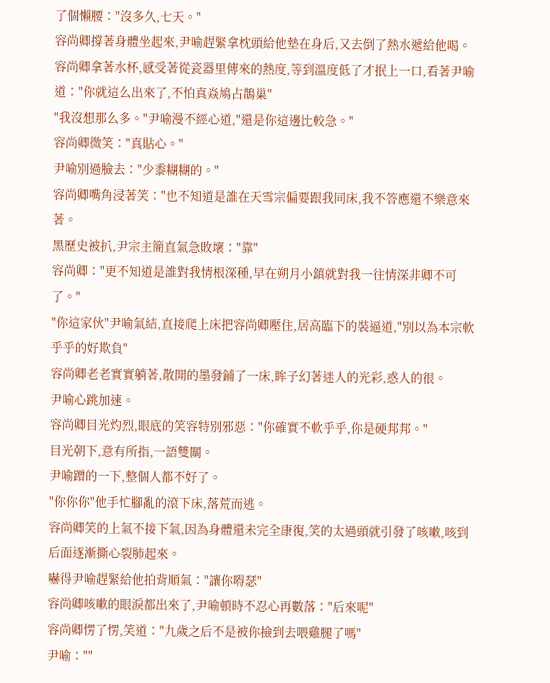了個懶腰∶"沒多久,七天。"
容尚卿撐著身體坐起來,尹喻趕緊拿枕頭給他墊在身后,又去倒了熱水遞給他喝。
容尚卿拿著水杯,感受著從瓷器里傳來的熱度,等到溫度低了才抿上一口,看著尹喻道∶"你就這么出來了,不怕真焱鳩占鵲巢"
"我沒想那么多。"尹喻漫不經心道,"還是你這邊比較急。''
容尚卿微笑∶"真貼心。"
尹喻別過臉去∶"少黍糊糊的。"
容尚卿嘴角浸著笑∶"也不知道是誰在天雪宗偏要跟我同床,我不答應還不樂意來著。
黑歷史被扒,尹宗主簡直氣急敗壞∶"靠"
容尚卿∶"更不知道是誰對我情根深種,早在朔月小鎮就對我一往情深非卿不可了。"
"你這家伙"尹喻氣結,直接爬上床把容尚卿壓住,居高臨下的裝逼道,"別以為本宗軟乎乎的好欺負"
容尚卿老老實實躺著,散開的墨發鋪了一床,眸子幻著迷人的光彩,惑人的很。
尹喻心跳加速。
容尚卿目光灼烈,眼底的笑容特別邪惡∶"你確實不軟乎乎,你是硬邦邦。"
目光朝下,意有所指,一語雙關。
尹喻蹭的一下,整個人都不好了。
"你你你"他手忙腳亂的滾下床,落荒而逃。
容尚卿笑的上氣不接下氣,因為身體還未完全康復,笑的太過頭就引發了咳嗽,咳到后面逐漸撕心裂肺起來。
嚇得尹喻趕緊給他拍背順氣∶"讓你嘚瑟"
容尚卿咳嗽的眼淚都出來了,尹喻頓時不忍心再數落∶"后來呢"
容尚卿愣了愣,笑道∶"九歲之后不是被你撿到去喂雞腿了嗎"
尹喻∶""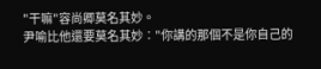"干嘛"容尚卿莫名其妙。
尹喻比他還要莫名其妙∶"你講的那個不是你自己的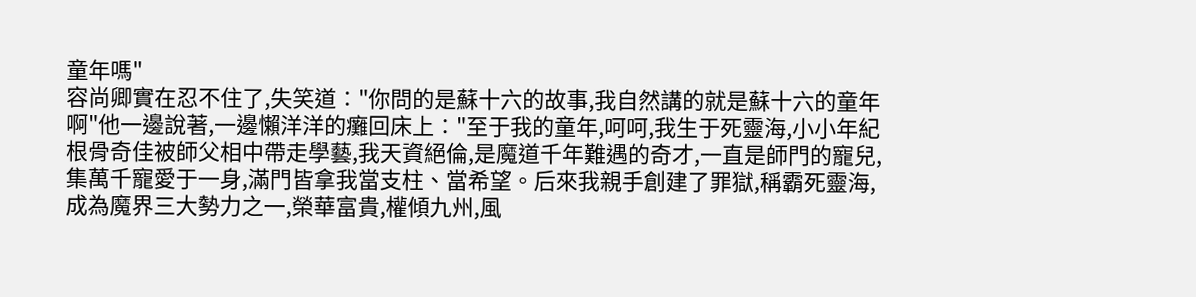童年嗎"
容尚卿實在忍不住了,失笑道∶"你問的是蘇十六的故事,我自然講的就是蘇十六的童年啊"他一邊說著,一邊懶洋洋的癱回床上∶"至于我的童年,呵呵,我生于死靈海,小小年紀根骨奇佳被師父相中帶走學藝,我天資絕倫,是魔道千年難遇的奇才,一直是師門的寵兒,集萬千寵愛于一身,滿門皆拿我當支柱、當希望。后來我親手創建了罪獄,稱霸死靈海,成為魔界三大勢力之一,榮華富貴,權傾九州,風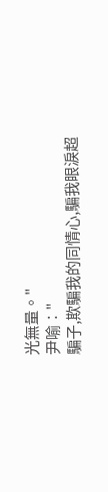光無量。"
尹喻∶"
騙子,欺騙我的同情心,騙我眼淚超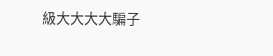級大大大大騙子